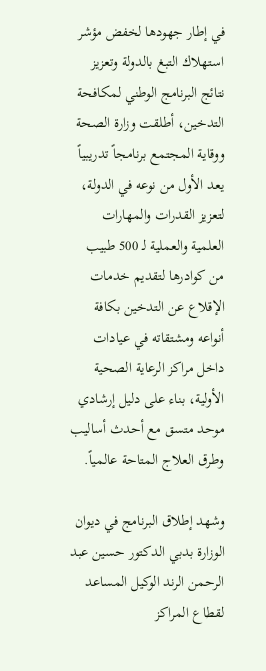في إطار جهودها لخفض مؤشر استهلاك التبغ بالدولة وتعزيز نتائج البرنامج الوطني لمكافحة التدخين، أطلقت وزارة الصحة ووقاية المجتمع برنامجاً تدريبياً يعد الأول من نوعه في الدولة، لتعزيز القدرات والمهارات العلمية والعملية لـ 500 طبيب من كوادرها لتقديم خدمات الإقلاع عن التدخين بكافة أنواعه ومشتقاته في عيادات داخل مراكز الرعاية الصحية الأولية، بناء على دليل إرشادي موحد متسق مع أحدث أساليب وطرق العلاج المتاحة عالمياً.

وشهد إطلاق البرنامج في ديوان الوزارة بدبي الدكتور حسين عبد الرحمن الرند الوكيل المساعد لقطاع المراكز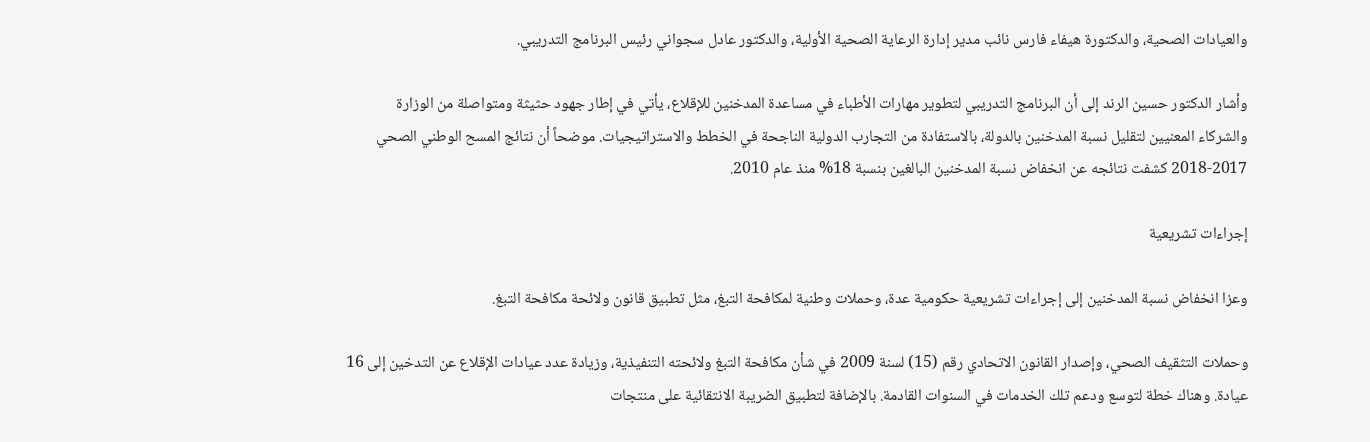والعيادات الصحية، والدكتورة هيفاء فارس نائب مدير إدارة الرعاية الصحية الأولية، والدكتور عادل سجواني رئيس البرنامج التدريبي.

وأشار الدكتور حسين الرند إلى أن البرنامج التدريبي لتطوير مهارات الأطباء في مساعدة المدخنين للإقلاع، يأتي في إطار جهود حثيثة ومتواصلة من الوزارة والشركاء المعنيين لتقليل نسبة المدخنين بالدولة، بالاستفادة من التجارب الدولية الناجحة في الخطط والاستراتيجيات. موضحاً أن نتائج المسح الوطني الصحي 2017-2018 كشفت نتائجه عن انخفاض نسبة المدخنين البالغين بنسبة 18% منذ عام 2010.

إجراءات تشريعية

وعزا انخفاض نسبة المدخنين إلى إجراءات تشريعية حكومية عدة، وحملات وطنية لمكافحة التبغ، مثل تطبيق قانون ولائحة مكافحة التبغ.

وحملات التثقيف الصحي، وإصدار القانون الاتحادي رقم (15) لسنة 2009 في شأن مكافحة التبغ ولائحته التنفيذية، وزيادة عدد عيادات الإقلاع عن التدخين إلى 16 عيادة. وهناك خطة لتوسع ودعم تلك الخدمات في السنوات القادمة. بالإضافة لتطبيق الضريبة الانتقائية على منتجات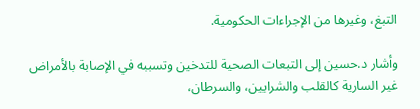التبغ، وغيرها من الإجراءات الحكومية.

وأشار د.حسين إلى التبعات الصحية للتدخين وتسببه في الإصابة بالأمراض غير السارية كالقلب والشرايين، والسرطان،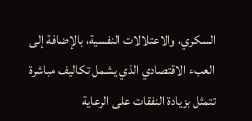السكري، والاعتلالات النفسية، بالإضافة إلى العبء الاقتصادي الذي يشمل تكاليف مباشرة تتمثل بزيادة النفقات على الرعاية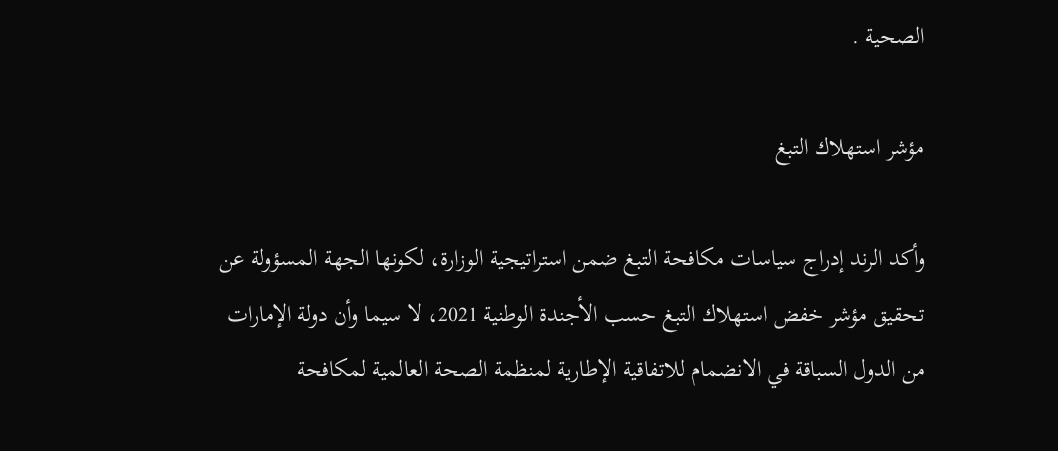الصحية .

مؤشر استهلاك التبغ

وأكد الرند إدراج سياسات مكافحة التبغ ضمن استراتيجية الوزارة، لكونها الجهة المسؤولة عن تحقيق مؤشر خفض استهلاك التبغ حسب الأجندة الوطنية 2021، لا سيما وأن دولة الإمارات من الدول السباقة في الانضمام للاتفاقية الإطارية لمنظمة الصحة العالمية لمكافحة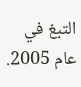التبغ في عام 2005.